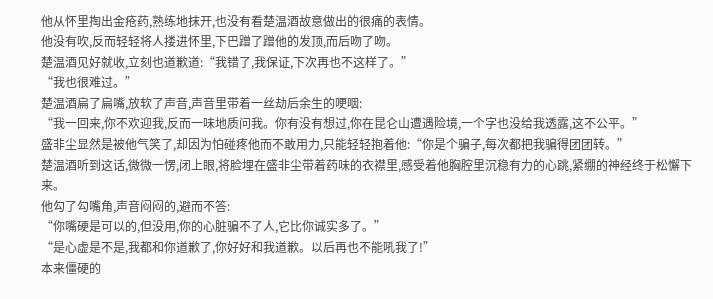他从怀里掏出金疮药,熟练地抹开,也没有看楚温酒故意做出的很痛的表情。
他没有吹,反而轻轻将人搂进怀里,下巴蹭了蹭他的发顶,而后吻了吻。
楚温酒见好就收,立刻也道歉道:“我错了,我保证,下次再也不这样了。”
“我也很难过。”
楚温酒扁了扁嘴,放软了声音,声音里带着一丝劫后余生的哽咽:
“我一回来,你不欢迎我,反而一味地质问我。你有没有想过,你在昆仑山遭遇险境,一个字也没给我透露,这不公平。”
盛非尘显然是被他气笑了,却因为怕碰疼他而不敢用力,只能轻轻抱着他:“你是个骗子,每次都把我骗得团团转。”
楚温酒听到这话,微微一愣,闭上眼,将脸埋在盛非尘带着药味的衣襟里,感受着他胸腔里沉稳有力的心跳,紧绷的神经终于松懈下来。
他勾了勾嘴角,声音闷闷的,避而不答:
“你嘴硬是可以的,但没用,你的心脏骗不了人,它比你诚实多了。”
“是心虚是不是,我都和你道歉了,你好好和我道歉。以后再也不能吼我了!”
本来僵硬的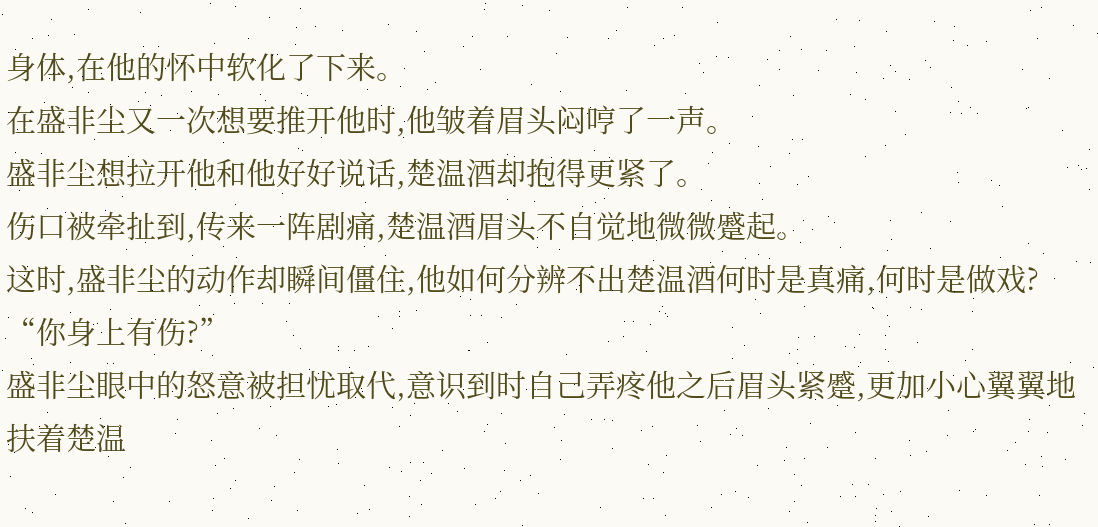身体,在他的怀中软化了下来。
在盛非尘又一次想要推开他时,他皱着眉头闷哼了一声。
盛非尘想拉开他和他好好说话,楚温酒却抱得更紧了。
伤口被牵扯到,传来一阵剧痛,楚温酒眉头不自觉地微微蹙起。
这时,盛非尘的动作却瞬间僵住,他如何分辨不出楚温酒何时是真痛,何时是做戏?
“你身上有伤?”
盛非尘眼中的怒意被担忧取代,意识到时自己弄疼他之后眉头紧蹙,更加小心翼翼地扶着楚温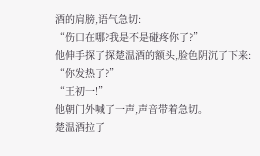酒的肩膀,语气急切:
“伤口在哪?我是不是碰疼你了?”
他伸手探了探楚温酒的额头,脸色阴沉了下来:
“你发热了?”
“王初一!”
他朝门外喊了一声,声音带着急切。
楚温酒拉了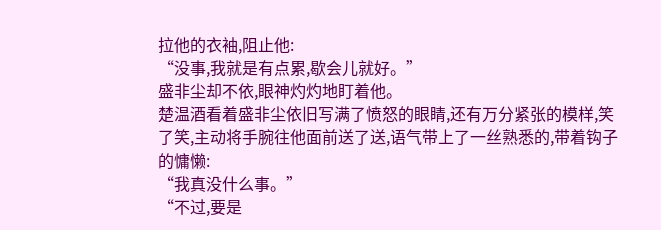拉他的衣袖,阻止他:
“没事,我就是有点累,歇会儿就好。”
盛非尘却不依,眼神灼灼地盯着他。
楚温酒看着盛非尘依旧写满了愤怒的眼睛,还有万分紧张的模样,笑了笑,主动将手腕往他面前送了送,语气带上了一丝熟悉的,带着钩子的慵懒:
“我真没什么事。”
“不过,要是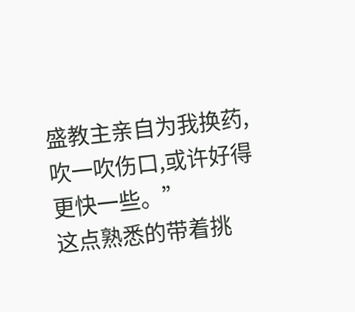盛教主亲自为我换药,吹一吹伤口,或许好得更快一些。”
这点熟悉的带着挑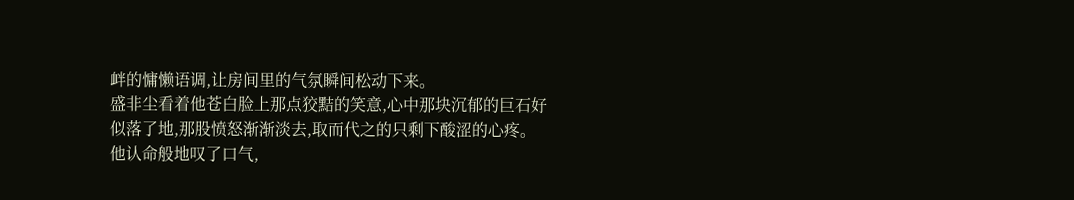衅的慵懒语调,让房间里的气氛瞬间松动下来。
盛非尘看着他苍白脸上那点狡黠的笑意,心中那块沉郁的巨石好似落了地,那股愤怒渐渐淡去,取而代之的只剩下酸涩的心疼。
他认命般地叹了口气,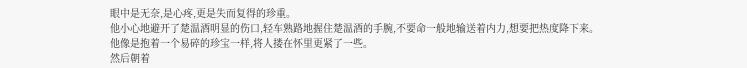眼中是无奈,是心疼,更是失而复得的珍重。
他小心地避开了楚温酒明显的伤口,轻车熟路地握住楚温酒的手腕,不要命一般地输送着内力,想要把热度降下来。
他像是抱着一个易碎的珍宝一样,将人搂在怀里更紧了一些。
然后朝着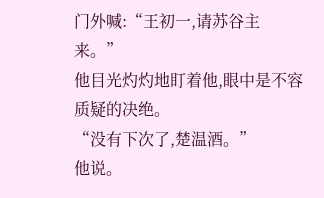门外喊:“王初一,请苏谷主来。”
他目光灼灼地盯着他,眼中是不容质疑的决绝。
“没有下次了,楚温酒。”
他说。